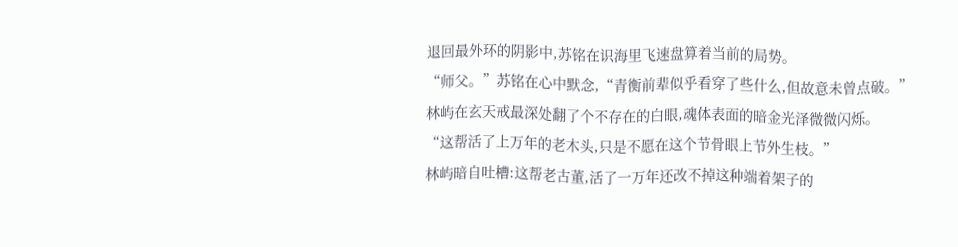退回最外环的阴影中,苏铭在识海里飞速盘算着当前的局势。
“师父。”苏铭在心中默念,“青衡前辈似乎看穿了些什么,但故意未曾点破。”
林屿在玄天戒最深处翻了个不存在的白眼,魂体表面的暗金光泽微微闪烁。
“这帮活了上万年的老木头,只是不愿在这个节骨眼上节外生枝。”
林屿暗自吐槽:这帮老古董,活了一万年还改不掉这种端着架子的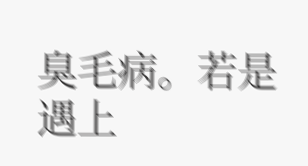臭毛病。若是遇上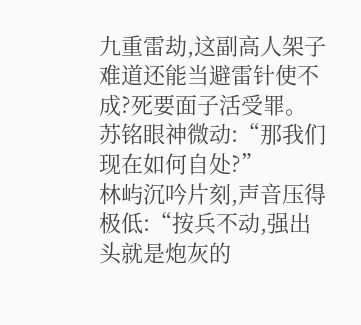九重雷劫,这副高人架子难道还能当避雷针使不成?死要面子活受罪。
苏铭眼神微动:“那我们现在如何自处?”
林屿沉吟片刻,声音压得极低:“按兵不动,强出头就是炮灰的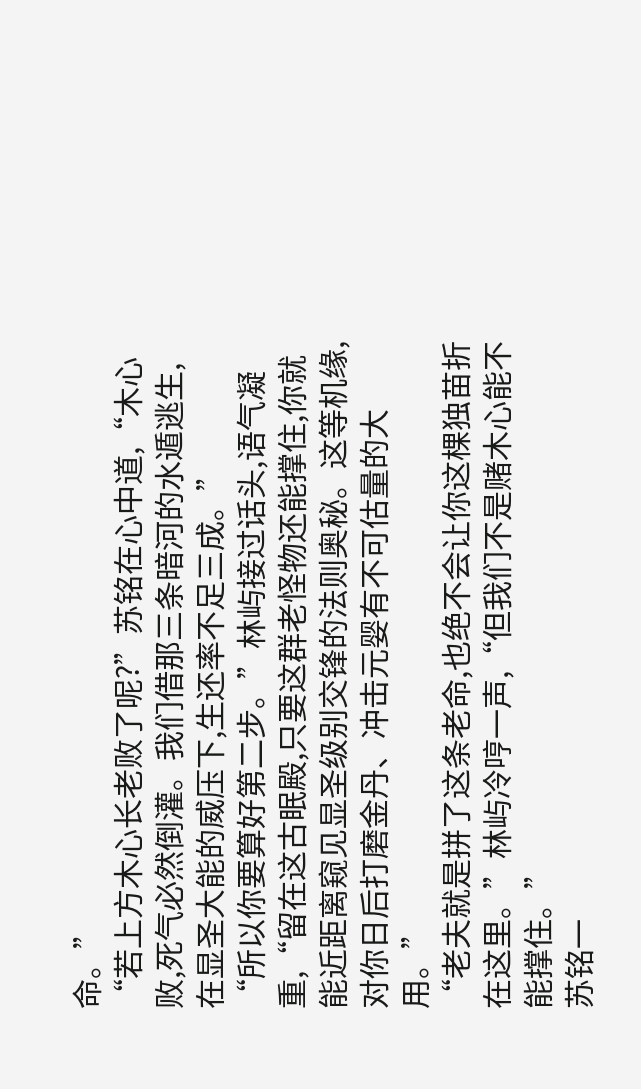命。”
“若上方木心长老败了呢?”苏铭在心中道,“木心败,死气必然倒灌。我们借那三条暗河的水遁逃生,在显圣大能的威压下,生还率不足三成。”
“所以你要算好第二步。”林屿接过话头,语气凝重,“留在这古眠殿,只要这群老怪物还能撑住,你就能近距离窥见显圣级别交锋的法则奥秘。这等机缘,对你日后打磨金丹、冲击元婴有不可估量的大用。”
“老夫就是拼了这条老命,也绝不会让你这棵独苗折在这里。”林屿冷哼一声,“但我们不是赌木心能不能撑住。”
苏铭一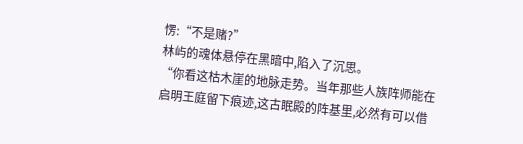愣:“不是赌?”
林屿的魂体悬停在黑暗中,陷入了沉思。
“你看这枯木崖的地脉走势。当年那些人族阵师能在启明王庭留下痕迹,这古眠殿的阵基里,必然有可以借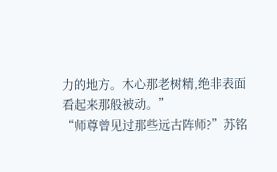力的地方。木心那老树精,绝非表面看起来那般被动。”
“师尊曾见过那些远古阵师?”苏铭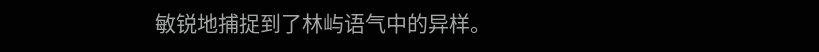敏锐地捕捉到了林屿语气中的异样。